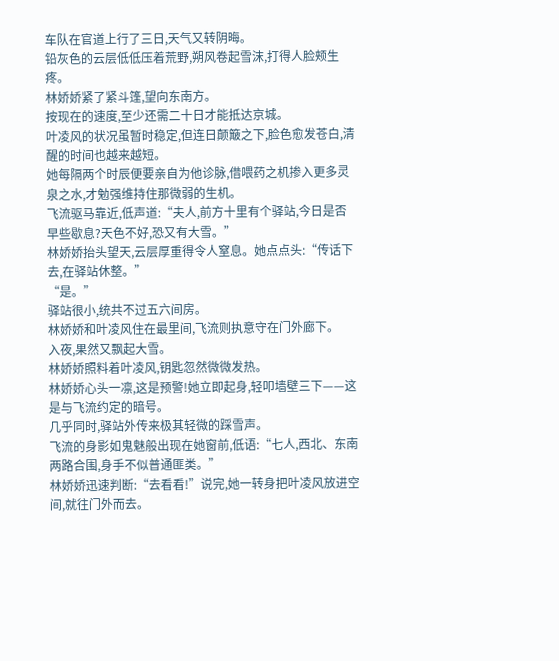车队在官道上行了三日,天气又转阴晦。
铅灰色的云层低低压着荒野,朔风卷起雪沫,打得人脸颊生疼。
林娇娇紧了紧斗篷,望向东南方。
按现在的速度,至少还需二十日才能抵达京城。
叶凌风的状况虽暂时稳定,但连日颠簸之下,脸色愈发苍白,清醒的时间也越来越短。
她每隔两个时辰便要亲自为他诊脉,借喂药之机掺入更多灵泉之水,才勉强维持住那微弱的生机。
飞流驱马靠近,低声道:“夫人,前方十里有个驿站,今日是否早些歇息?天色不好,恐又有大雪。”
林娇娇抬头望天,云层厚重得令人窒息。她点点头:“传话下去,在驿站休整。”
“是。”
驿站很小,统共不过五六间房。
林娇娇和叶凌风住在最里间,飞流则执意守在门外廊下。
入夜,果然又飘起大雪。
林娇娇照料着叶凌风,钥匙忽然微微发热。
林娇娇心头一凛,这是预警!她立即起身,轻叩墙壁三下——这是与飞流约定的暗号。
几乎同时,驿站外传来极其轻微的踩雪声。
飞流的身影如鬼魅般出现在她窗前,低语:“七人,西北、东南两路合围,身手不似普通匪类。”
林娇娇迅速判断:“去看看!”说完,她一转身把叶凌风放进空间,就往门外而去。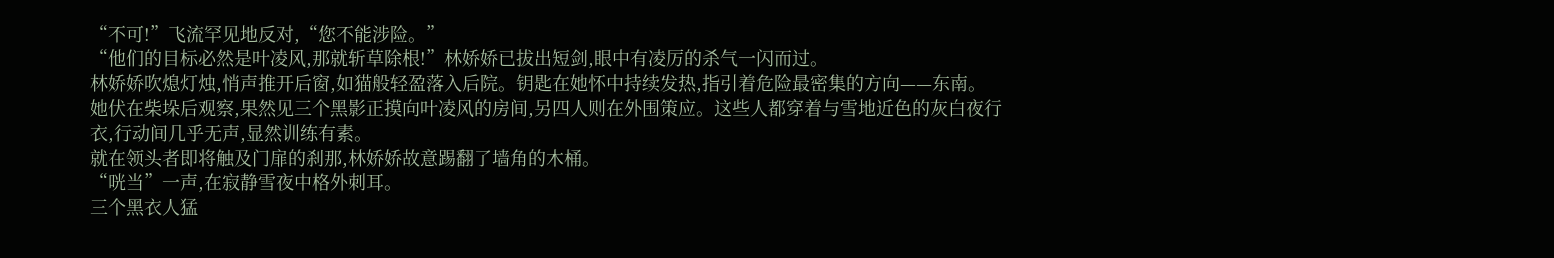“不可!”飞流罕见地反对,“您不能涉险。”
“他们的目标必然是叶凌风,那就斩草除根!”林娇娇已拔出短剑,眼中有凌厉的杀气一闪而过。
林娇娇吹熄灯烛,悄声推开后窗,如猫般轻盈落入后院。钥匙在她怀中持续发热,指引着危险最密集的方向——东南。
她伏在柴垛后观察,果然见三个黑影正摸向叶凌风的房间,另四人则在外围策应。这些人都穿着与雪地近色的灰白夜行衣,行动间几乎无声,显然训练有素。
就在领头者即将触及门扉的刹那,林娇娇故意踢翻了墙角的木桶。
“咣当”一声,在寂静雪夜中格外刺耳。
三个黑衣人猛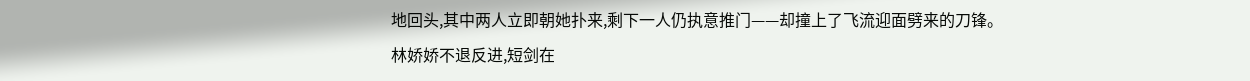地回头,其中两人立即朝她扑来,剩下一人仍执意推门——却撞上了飞流迎面劈来的刀锋。
林娇娇不退反进,短剑在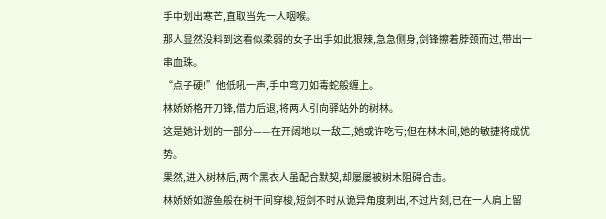手中划出寒芒,直取当先一人咽喉。
那人显然没料到这看似柔弱的女子出手如此狠辣,急急侧身,剑锋擦着脖颈而过,带出一串血珠。
“点子硬!”他低吼一声,手中弯刀如毒蛇般缠上。
林娇娇格开刀锋,借力后退,将两人引向驿站外的树林。
这是她计划的一部分——在开阔地以一敌二,她或许吃亏;但在林木间,她的敏捷将成优势。
果然,进入树林后,两个黑衣人虽配合默契,却屡屡被树木阻碍合击。
林娇娇如游鱼般在树干间穿梭,短剑不时从诡异角度刺出,不过片刻,已在一人肩上留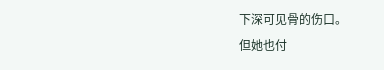下深可见骨的伤口。
但她也付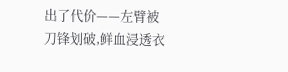出了代价——左臂被刀锋划破,鲜血浸透衣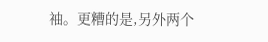袖。更糟的是,另外两个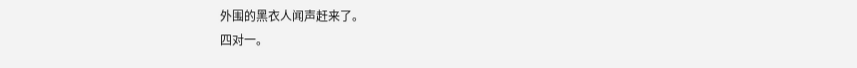外围的黑衣人闻声赶来了。
四对一。